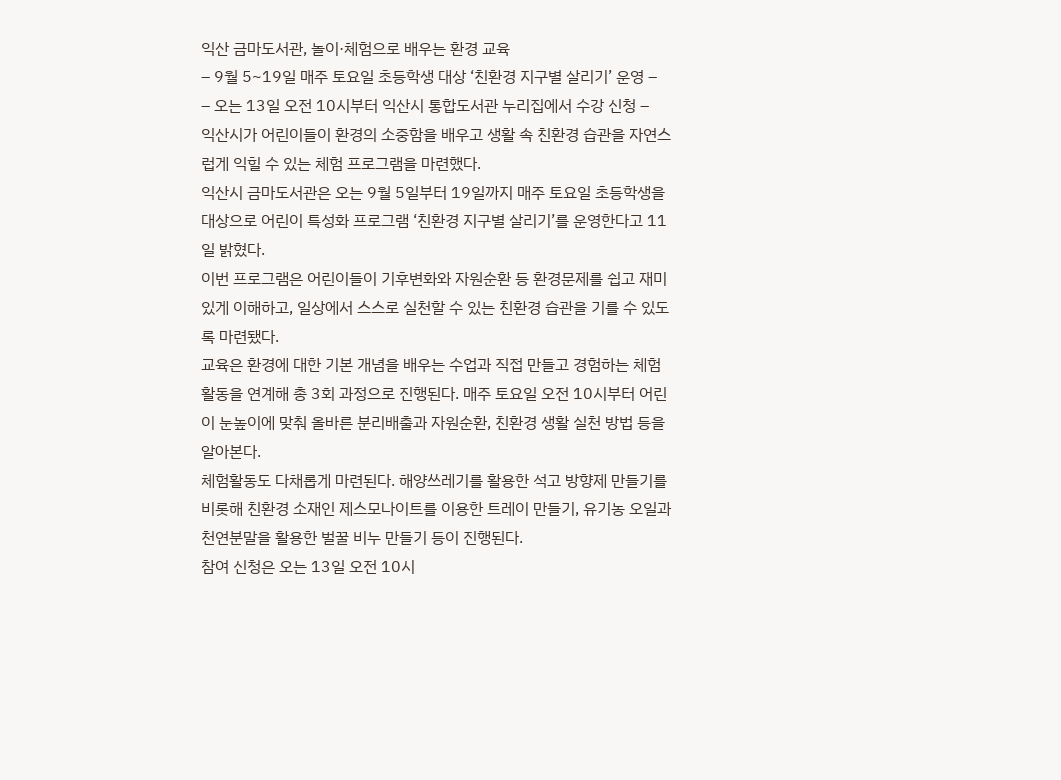익산 금마도서관, 놀이·체험으로 배우는 환경 교육
– 9월 5~19일 매주 토요일 초등학생 대상 ‘친환경 지구별 살리기’ 운영 –
– 오는 13일 오전 10시부터 익산시 통합도서관 누리집에서 수강 신청 –
익산시가 어린이들이 환경의 소중함을 배우고 생활 속 친환경 습관을 자연스럽게 익힐 수 있는 체험 프로그램을 마련했다.
익산시 금마도서관은 오는 9월 5일부터 19일까지 매주 토요일 초등학생을 대상으로 어린이 특성화 프로그램 ‘친환경 지구별 살리기’를 운영한다고 11일 밝혔다.
이번 프로그램은 어린이들이 기후변화와 자원순환 등 환경문제를 쉽고 재미있게 이해하고, 일상에서 스스로 실천할 수 있는 친환경 습관을 기를 수 있도록 마련됐다.
교육은 환경에 대한 기본 개념을 배우는 수업과 직접 만들고 경험하는 체험활동을 연계해 총 3회 과정으로 진행된다. 매주 토요일 오전 10시부터 어린이 눈높이에 맞춰 올바른 분리배출과 자원순환, 친환경 생활 실천 방법 등을 알아본다.
체험활동도 다채롭게 마련된다. 해양쓰레기를 활용한 석고 방향제 만들기를 비롯해 친환경 소재인 제스모나이트를 이용한 트레이 만들기, 유기농 오일과 천연분말을 활용한 벌꿀 비누 만들기 등이 진행된다.
참여 신청은 오는 13일 오전 10시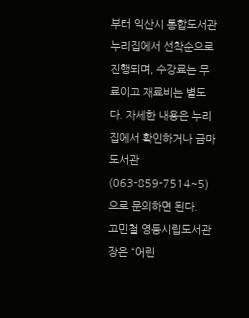부터 익산시 통합도서관 누리집에서 선착순으로 진행되며, 수강료는 무료이고 재료비는 별도다. 자세한 내용은 누리집에서 확인하거나 금마도서관(063-859-7514~5)으로 문의하면 된다.
고민철 영등시립도서관장은 “어린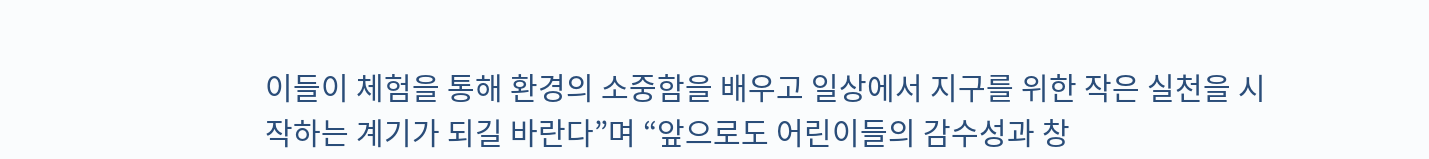이들이 체험을 통해 환경의 소중함을 배우고 일상에서 지구를 위한 작은 실천을 시작하는 계기가 되길 바란다”며 “앞으로도 어린이들의 감수성과 창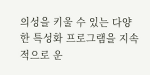의성을 키울 수 있는 다양한 특성화 프로그램을 지속적으로 운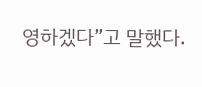영하겠다”고 말했다.